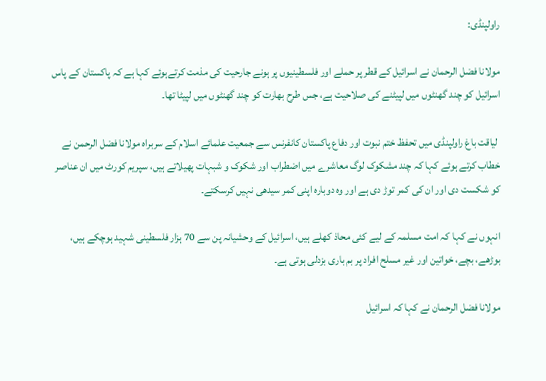راولپنڈی:

مولانا فضل الرحمان نے اسرائیل کے قطر پر حملے اور فلسطینیوں پر ہونے جارحیت کی مذمت کرتےہوئے کہا ہے کہ پاکستان کے پاس اسرائیل کو چند گھنٹوں میں لپیٹنے کی صلاحیت ہے، جس طرح بھارت کو چند گھنٹوں میں لپیٹا تھا۔

 لیاقت باغ راولپنڈی میں تحفظ ختم نبوت اور دفاع پاکستان کانفرنس سے جمعیت علمائے اسلام کے سربراہ مولانا فضل الرحمن نے خطاب کرتے ہوئے کہا کہ چند مشکوک لوگ معاشرے میں اضطراب اور شکوک و شبہات پھیلاتے ہیں، سپریم کورٹ میں ان عناصر کو شکست دی اور ان کی کمر توڑ دی ہے اور وہ دوبارہ اپنی کمر سیدھی نہیں کرسکتے۔

انہوں نے کہا کہ امت مسلمہ کے لیے کئی محاذ کھلے ہیں، اسرائیل کے وحشیانہ پن سے 70 ہزار فلسطینی شہید ہوچکے ہیں، بوڑھے، بچے، خواتین اور غیر مسلح افراد پر بم باری بزدلی ہوتی ہے۔

مولانا فضل الرحمان نے کہا کہ اسرائیل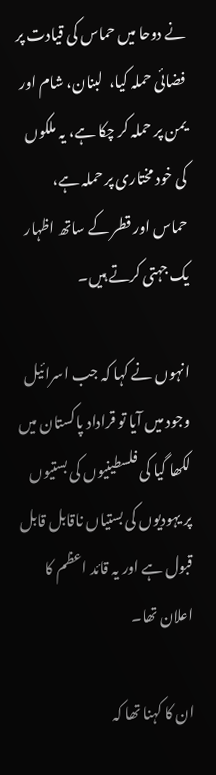نے دوحا میں حماس کی قیادت پر فضائی حملہ کیا،  لبنان، شام اور یمن پر حملہ کر چکا ہے، یہ ملکوں کی خود مختاری پر حملہ ہے، حماس اور قطر کے ساتھ اظہار یک جہتی کرتے ہیں۔

انہوں نے کہا کہ جب اسرائیل وجود میں آیا تو قراداد پاکستان میں لکھا گیا کی فلسطینیوں کی بستیوں پر یہودیوں کی بستیاں ناقابل قابل قبول ہے اور یہ قائد اعظم کا اعلان تھا۔

ان کا کہنا تھا کہ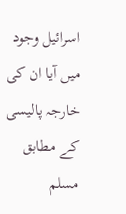اسرائیل وجود میں آیا ان کی خارجہ پالیسی کے مطابق مسلم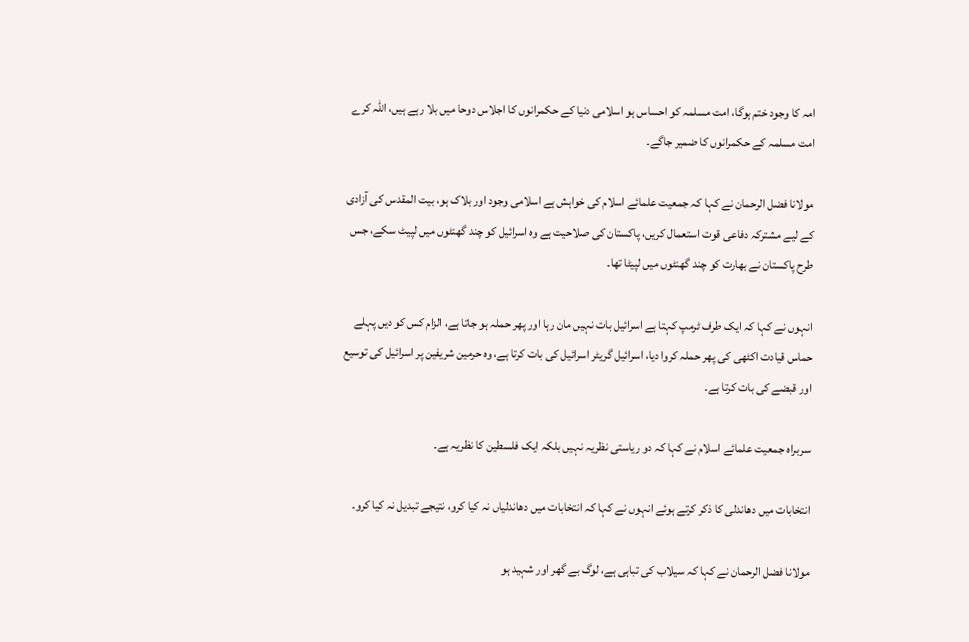امہ کا وجود ختم ہوگا، امت مسلمہ کو احساس ہو اسلامی دنیا کے حکمرانوں کا اجلاس دوحا میں بلا رہے ہیں، اللہ کرے امت مسلمہ کے حکمرانوں کا ضمیر جاگے۔

مولانا فضل الرحمان نے کہا کہ جمعیت علمائے اسلام کی خواہش ہے اسلامی وجود اور بلاک ہو، بیت المقدس کی آزادی کے لیے مشترکہ دفاعی قوت استعمال کریں، پاکستان کی صلاحیت ہے وہ اسرائیل کو چند گھنٹوں میں لپیٹ سکے، جس طرح پاکستان نے بھارت کو چند گھنٹوں میں لپیٹا تھا۔

انہوں نے کہا کہ ایک طرف ٹرمپ کہتا ہے اسرائیل بات نہیں مان رہا اور پھر حملہ ہو جاتا ہے، الزام کس کو دیں پہلے حماس قیادت اکٹھی کی پھر حملہ کروا دیا، اسرائیل گریٹر اسرائیل کی بات کرتا ہے، وہ حرمین شریفین پر اسرائیل کی توسیع اور قبضے کی بات کرتا ہے۔

سربراہ جمعیت علمائے اسلام نے کہا کہ دو ریاستی نظریہ نہیں بلکہ ایک فلسطین کا نظریہ ہے۔

انتخابات میں دھاندلی کا ذکر کرتے ہوئے انہوں نے کہا کہ انتخابات میں دھاندلیاں نہ کیا کرو، نتیجے تبدیل نہ کیا کرو۔

مولانا فضل الرحمان نے کہا کہ سیلاب کی تباہی ہے، لوگ بے گھر اور شہید ہو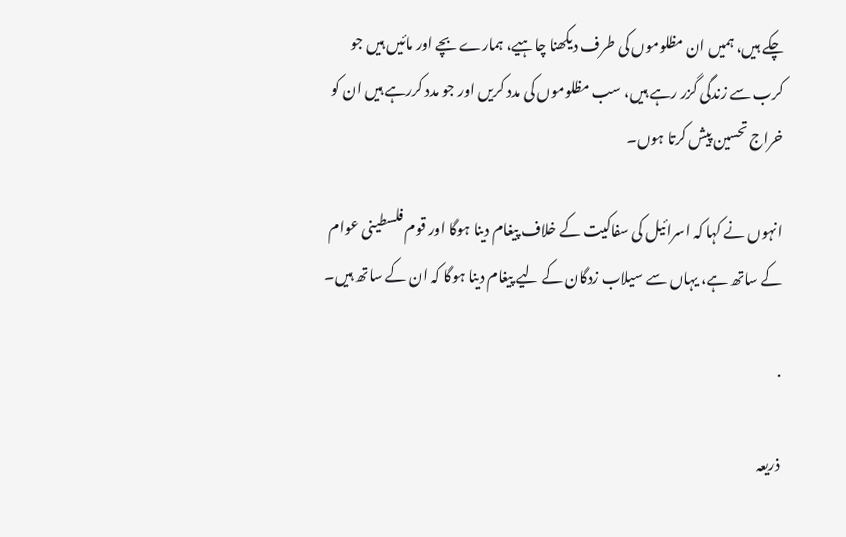چکے ہیں، ہمیں ان مظلوموں کی طرف دیکھنا چاہیے، ہمارے بچے اور مائیں ہیں جو کرب سے زندگی گزر رہے ہیں، سب مظلوموں کی مدد کریں اور جو مدد کررہے ہیں ان کو خراج تحسین پیش کرتا ہوں۔

انہوں نے کہا کہ اسرائیل کی سفاکیت کے خلاف پیغام دینا ہوگا اور قوم فلسطینی عوام کے ساتھ ہے، یہاں سے سیلاب زدگان کے لیے پیغام دینا ہوگا کہ ان کے ساتھ ہیں۔

.

ذریعہ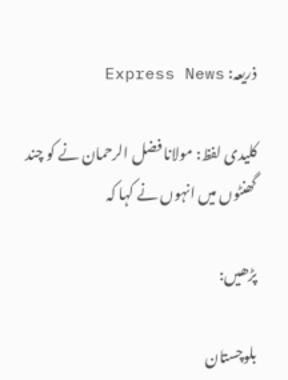ذریعہ: Express News

کلیدی لفظ: مولانا فضل الرحمان نے کو چند گھنٹوں میں انہوں نے کہا کہ

پڑھیں:

بلوچستان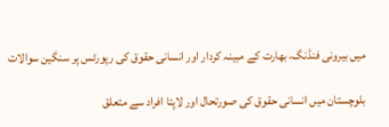میں بیرونی فنڈنگ، بھارت کے مبینہ کردار اور انسانی حقوق کی رپورٹس پر سنگین سوالات

بلوچستان میں انسانی حقوق کی صورتحال اور لاپتا افراد سے متعلق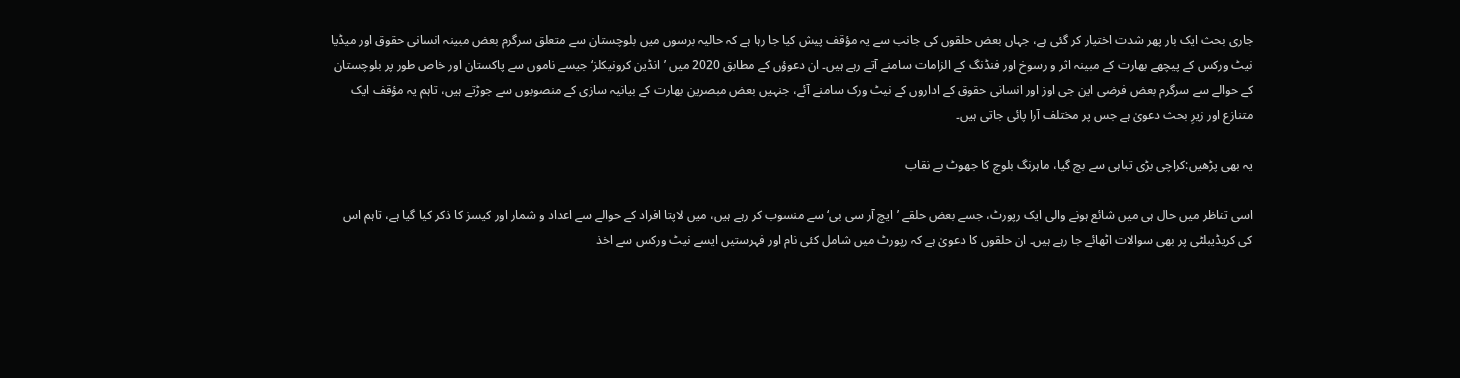جاری بحث ایک بار پھر شدت اختیار کر گئی ہے، جہاں بعض حلقوں کی جانب سے یہ مؤقف پیش کیا جا رہا ہے کہ حالیہ برسوں میں بلوچستان سے متعلق سرگرم بعض مبینہ انسانی حقوق اور میڈیا نیٹ ورکس کے پیچھے بھارت کے مبینہ اثر و رسوخ اور فنڈنگ کے الزامات سامنے آتے رہے ہیں۔ ان دعوؤں کے مطابق 2020 میں ’انڈین کرونیکلز‘ جیسے ناموں سے پاکستان اور خاص طور پر بلوچستان کے حوالے سے سرگرم بعض فرضی این جی اوز اور انسانی حقوق کے اداروں کے نیٹ ورک سامنے آئے، جنہیں بعض مبصرین بھارت کے بیانیہ سازی کے منصوبوں سے جوڑتے ہیں، تاہم یہ مؤقف ایک متنازع اور زیرِ بحث دعویٰ ہے جس پر مختلف آرا پائی جاتی ہیں۔

یہ بھی پڑھیں:کراچی بڑی تباہی سے بچ گیا، ماہرنگ بلوچ کا جھوٹ بے نقاب

اسی تناظر میں حال ہی میں شائع ہونے والی ایک رپورٹ، جسے بعض حلقے ’ایچ آر سی بی‘ سے منسوب کر رہے ہیں، میں لاپتا افراد کے حوالے سے اعداد و شمار اور کیسز کا ذکر کیا گیا ہے، تاہم اس کی کریڈیبلٹی پر بھی سوالات اٹھائے جا رہے ہیں۔ ان حلقوں کا دعویٰ ہے کہ رپورٹ میں شامل کئی نام اور فہرستیں ایسے نیٹ ورکس سے اخذ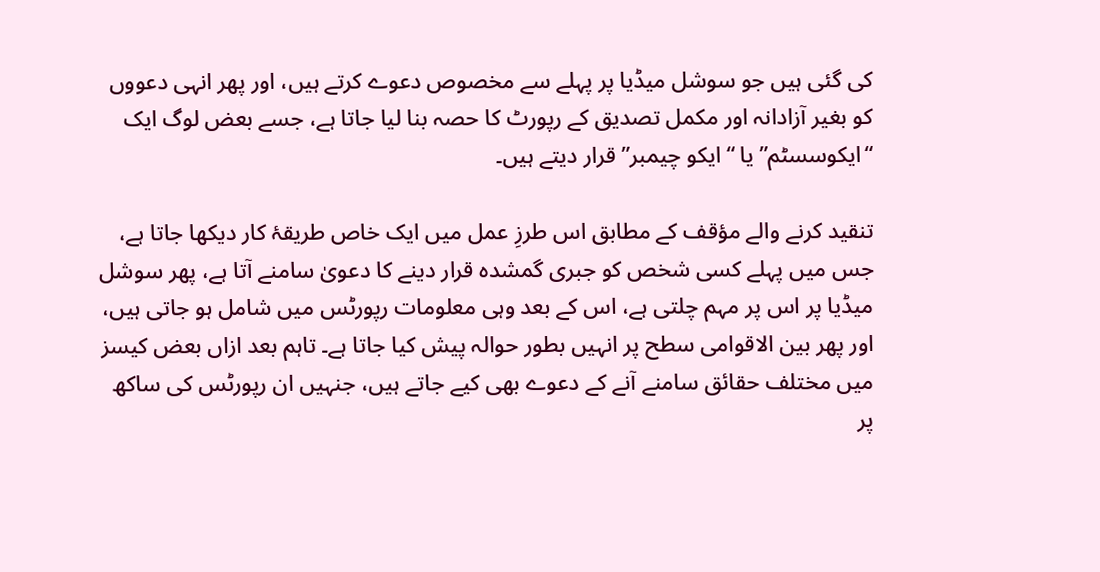کی گئی ہیں جو سوشل میڈیا پر پہلے سے مخصوص دعوے کرتے ہیں، اور پھر انہی دعووں کو بغیر آزادانہ اور مکمل تصدیق کے رپورٹ کا حصہ بنا لیا جاتا ہے، جسے بعض لوگ ایک “ایکوسسٹم” یا “ایکو چیمبر” قرار دیتے ہیں۔

تنقید کرنے والے مؤقف کے مطابق اس طرزِ عمل میں ایک خاص طریقۂ کار دیکھا جاتا ہے، جس میں پہلے کسی شخص کو جبری گمشدہ قرار دینے کا دعویٰ سامنے آتا ہے، پھر سوشل میڈیا پر اس پر مہم چلتی ہے، اس کے بعد وہی معلومات رپورٹس میں شامل ہو جاتی ہیں، اور پھر بین الاقوامی سطح پر انہیں بطور حوالہ پیش کیا جاتا ہے۔ تاہم بعد ازاں بعض کیسز میں مختلف حقائق سامنے آنے کے دعوے بھی کیے جاتے ہیں، جنہیں ان رپورٹس کی ساکھ پر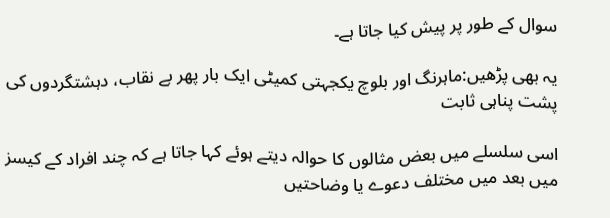سوال کے طور پر پیش کیا جاتا ہے۔

یہ بھی پڑھیں:ماہرنگ اور بلوچ یکجہتی کمیٹی ایک بار پھر بے نقاب، دہشتگردوں کی پشت پناہی ثابت

اسی سلسلے میں بعض مثالوں کا حوالہ دیتے ہوئے کہا جاتا ہے کہ چند افراد کے کیسز میں بعد میں مختلف دعوے یا وضاحتیں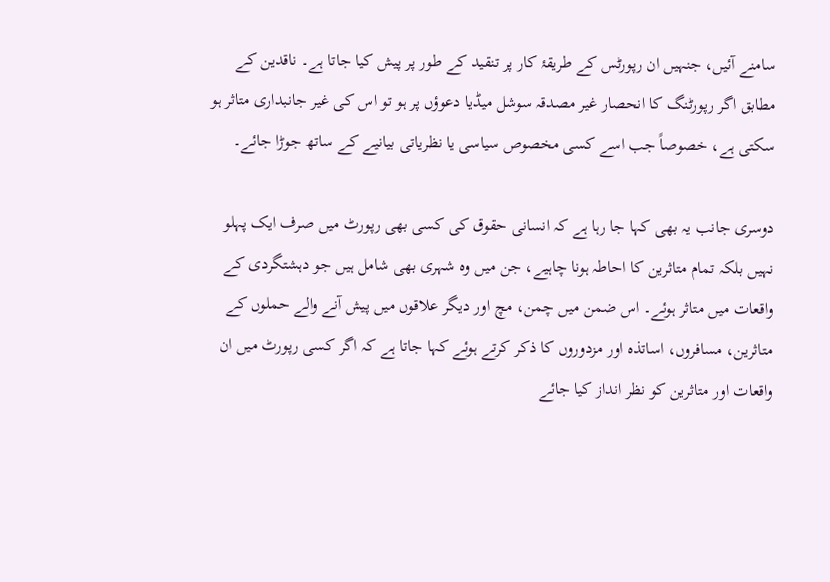سامنے آئیں، جنہیں ان رپورٹس کے طریقۂ کار پر تنقید کے طور پر پیش کیا جاتا ہے۔ ناقدین کے مطابق اگر رپورٹنگ کا انحصار غیر مصدقہ سوشل میڈیا دعوؤں پر ہو تو اس کی غیر جانبداری متاثر ہو سکتی ہے، خصوصاً جب اسے کسی مخصوص سیاسی یا نظریاتی بیانیے کے ساتھ جوڑا جائے۔

دوسری جانب یہ بھی کہا جا رہا ہے کہ انسانی حقوق کی کسی بھی رپورٹ میں صرف ایک پہلو نہیں بلکہ تمام متاثرین کا احاطہ ہونا چاہیے، جن میں وہ شہری بھی شامل ہیں جو دہشتگردی کے واقعات میں متاثر ہوئے۔ اس ضمن میں چمن، مچ اور دیگر علاقوں میں پیش آنے والے حملوں کے متاثرین، مسافروں، اساتذہ اور مزدوروں کا ذکر کرتے ہوئے کہا جاتا ہے کہ اگر کسی رپورٹ میں ان واقعات اور متاثرین کو نظر انداز کیا جائے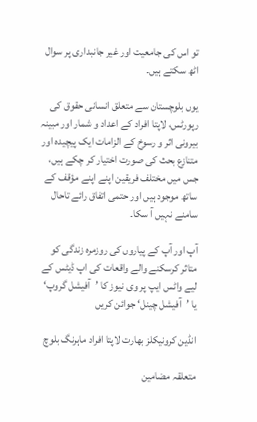تو اس کی جامعیت اور غیر جانبداری پر سوال اٹھ سکتے ہیں۔

یوں بلوچستان سے متعلق انسانی حقوق کی رپورٹس، لاپتا افراد کے اعداد و شمار اور مبینہ بیرونی اثر و رسوخ کے الزامات ایک پیچیدہ اور متنازع بحث کی صورت اختیار کر چکے ہیں، جس میں مختلف فریقین اپنے اپنے مؤقف کے ساتھ موجود ہیں اور حتمی اتفاق رائے تاحال سامنے نہیں آ سکا۔

آپ اور آپ کے پیاروں کی روزمرہ زندگی کو متاثر کرسکنے والے واقعات کی اپ ڈیٹس کے لیے واٹس ایپ پر وی نیوز کا ’آفیشل گروپ‘ یا ’آفیشل چینل‘ جوائن کریں

انڈین کرونیکلز بھارت لاپتا افراد ماہرنگ بلوچ

متعلقہ مضامین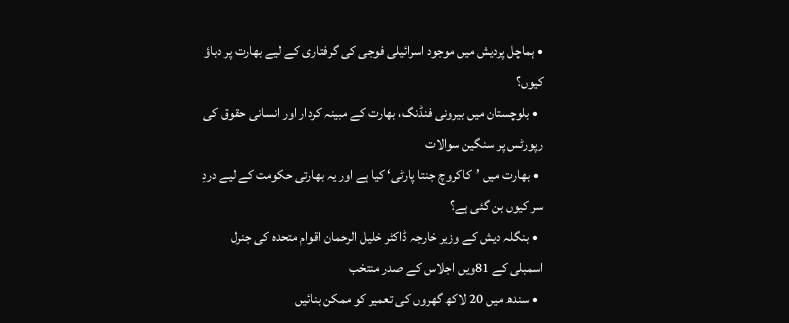• ہماچل پردیش میں موجود اسرائیلی فوجی کی گرفتاری کے لیے بھارت پر دباؤ کیوں؟
  • بلوچستان میں بیرونی فنڈنگ، بھارت کے مبینہ کردار اور انسانی حقوق کی رپورٹس پر سنگین سوالات
  • بھارت میں ’کاکروچ جنتا پارٹی‘ کیا ہے اور یہ بھارتی حکومت کے لیے دردِ سر کیوں بن گئی ہے؟
  • بنگلہ دیش کے وزیر خارجہ ڈاکٹر خلیل الرحمان اقوام متحدہ کی جنرل اسمبلی کے 81ویں اجلاس کے صدر منتخب
  • سندھ میں 20 لاکھ گھروں کی تعمیر کو ممکن بنائیں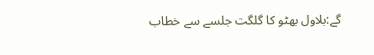گے:بلاول بھٹو کا گلگت جلسے سے خطاب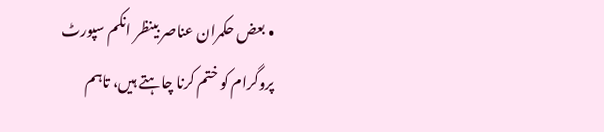• بعض حکمران عناصر بینظر انکم سپورٹ پروگرام کو ختم کرنا چاہتے ہیں، تاہم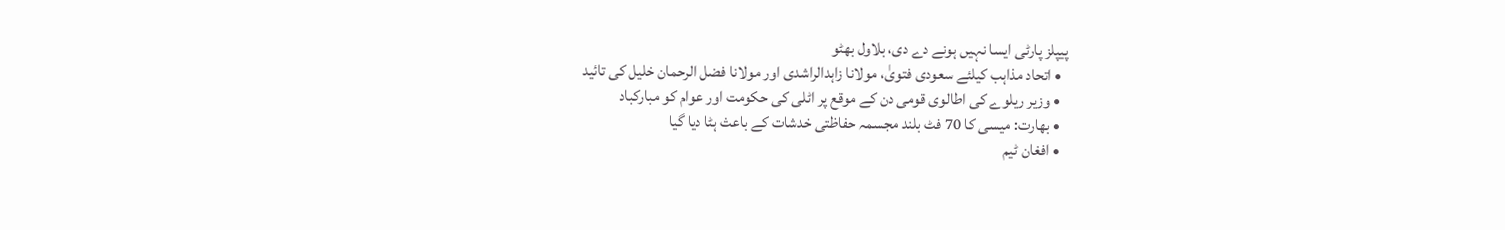پیپلز پارٹی ایسا نہیں ہونے دے دی، بلاول بھٹو
  • اتحاد مذاہب کیلئے سعودی فتویٰ، مولانا زاہدالراشدی اور مولانا فضل الرحمان خلیل کی تائید
  • وزیر ریلوے کی اطالوی قومی دن کے موقع پر اٹلی کی حکومت اور عوام کو مبارکباد
  • بھارت: میسی کا 70 فٹ بلند مجسمہ حفاظتی خدشات کے باعث ہٹا دیا گیا
  • افغان ٹیم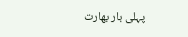پہلی بار بھارت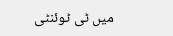میں ٹی ٹوئنٹی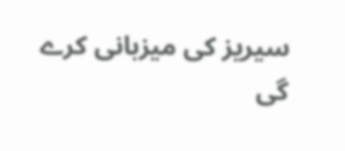سیریز کی میزبانی کرے گی